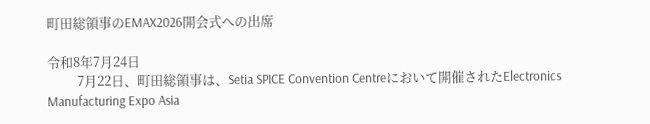町田総領事のEMAX2026開会式への出席

令和8年7月24日
          7月22日、町田総領事は、Setia SPICE Convention Centreにおいて開催されたElectronics Manufacturing Expo Asia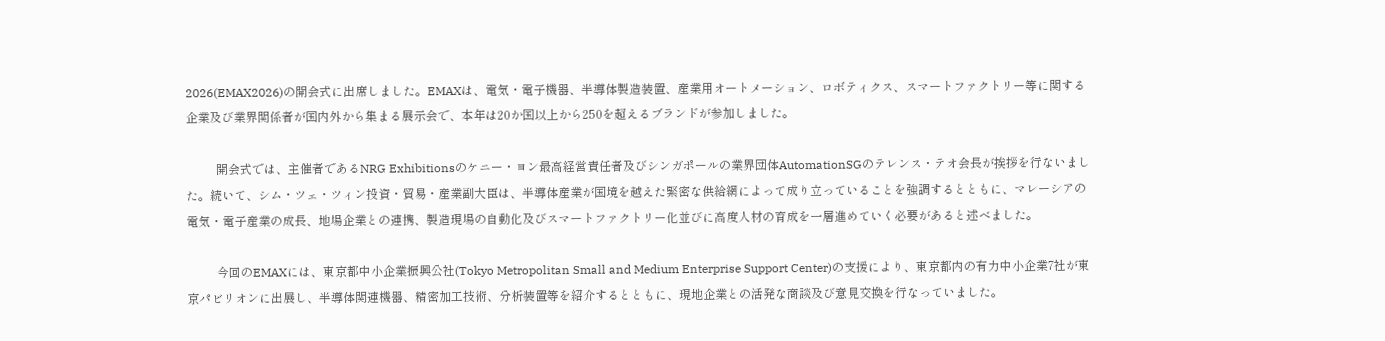2026(EMAX2026)の開会式に出席しました。EMAXは、電気・電子機器、半導体製造装置、産業用オートメーション、ロボティクス、スマートファクトリー等に関する企業及び業界関係者が国内外から集まる展示会で、本年は20か国以上から250を超えるブランドが参加しました。

          開会式では、主催者であるNRG Exhibitionsのケニー・ヨン最高経営責任者及びシンガポールの業界団体AutomationSGのテレンス・テオ会長が挨拶を行ないました。続いて、シム・ツェ・ツィン投資・貿易・産業副大臣は、半導体産業が国境を越えた緊密な供給網によって成り立っていることを強調するとともに、マレーシアの電気・電子産業の成長、地場企業との連携、製造現場の自動化及びスマートファクトリー化並びに高度人材の育成を一層進めていく必要があると述べました。

          今回のEMAXには、東京都中小企業振興公社(Tokyo Metropolitan Small and Medium Enterprise Support Center)の支援により、東京都内の有力中小企業7社が東京パビリオンに出展し、半導体関連機器、精密加工技術、分析装置等を紹介するとともに、現地企業との活発な商談及び意見交換を行なっていました。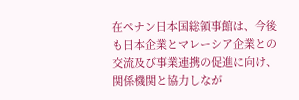在ペナン日本国総領事館は、今後も日本企業とマレーシア企業との交流及び事業連携の促進に向け、関係機関と協力しなが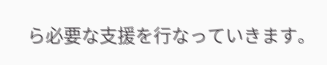ら必要な支援を行なっていきます。